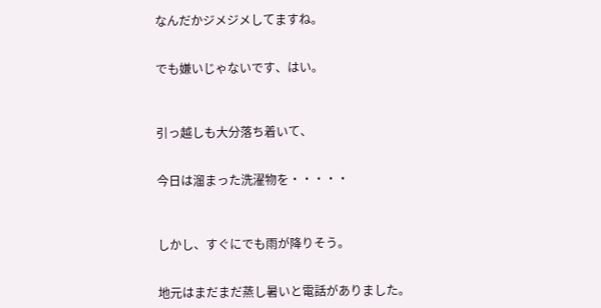なんだかジメジメしてますね。


でも嫌いじゃないです、はい。



引っ越しも大分落ち着いて、


今日は溜まった洗濯物を・・・・・



しかし、すぐにでも雨が降りそう。


地元はまだまだ蒸し暑いと電話がありました。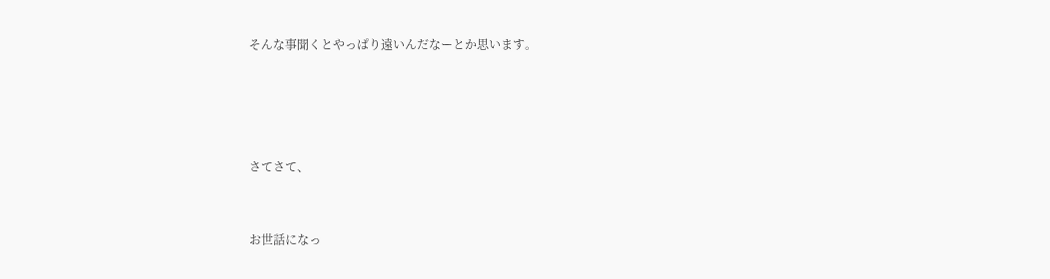そんな事聞くとやっぱり遠いんだなーとか思います。




さてさて、


お世話になっ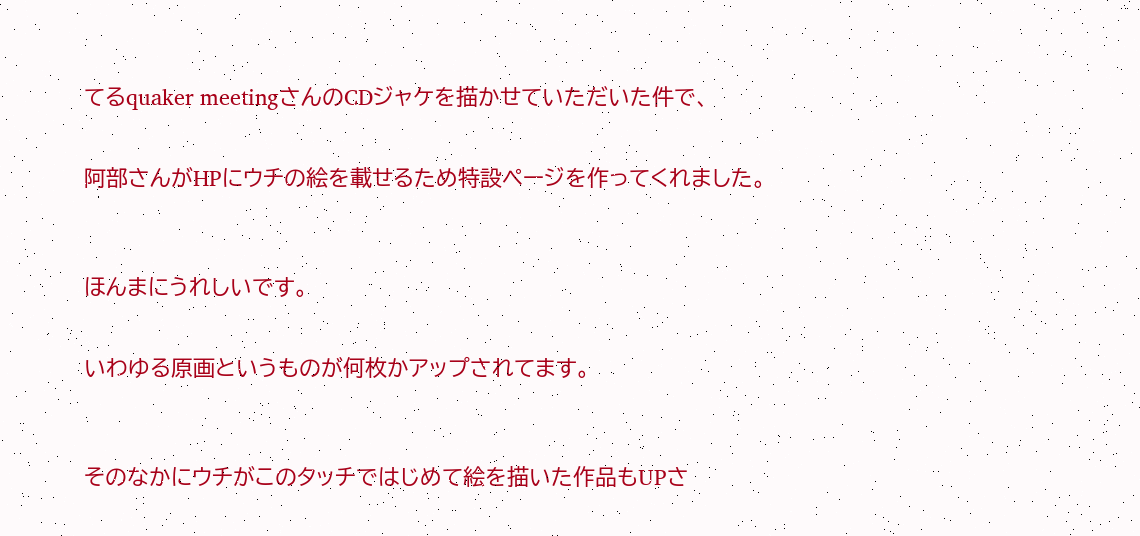てるquaker meetingさんのCDジャケを描かせていただいた件で、


阿部さんがHPにウチの絵を載せるため特設ページを作ってくれました。



ほんまにうれしいです。


いわゆる原画というものが何枚かアップされてます。



そのなかにウチがこのタッチではじめて絵を描いた作品もUPさ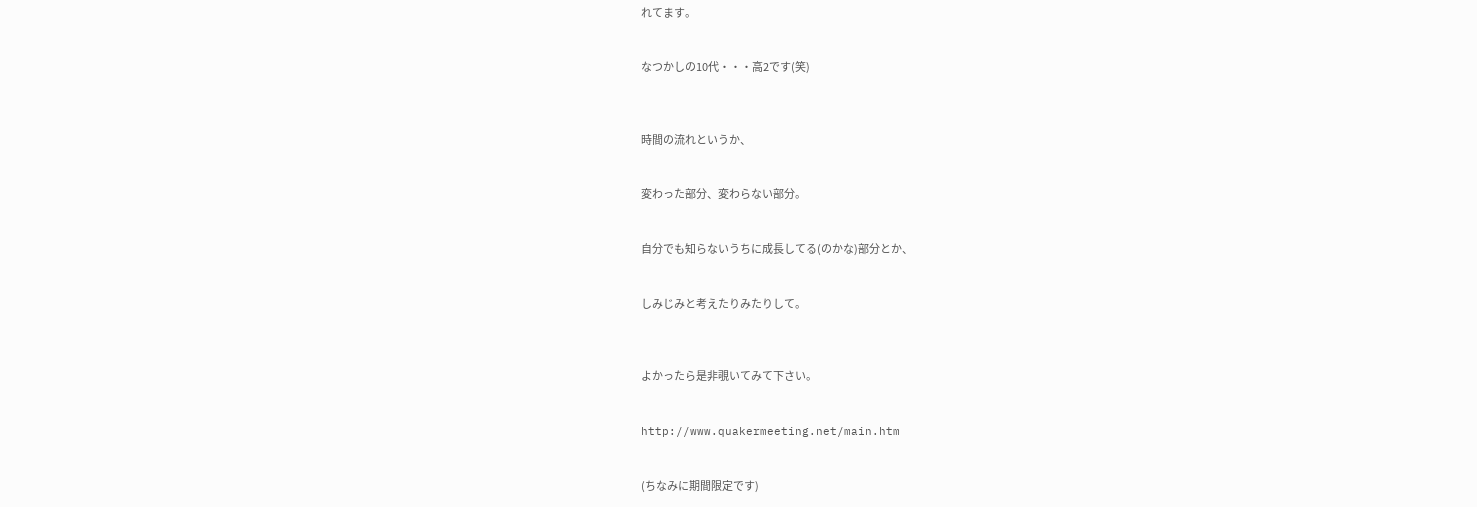れてます。


なつかしの10代・・・高2です(笑)



時間の流れというか、


変わった部分、変わらない部分。


自分でも知らないうちに成長してる(のかな)部分とか、


しみじみと考えたりみたりして。



よかったら是非覗いてみて下さい。


http://www.quakermeeting.net/main.htm


(ちなみに期間限定です)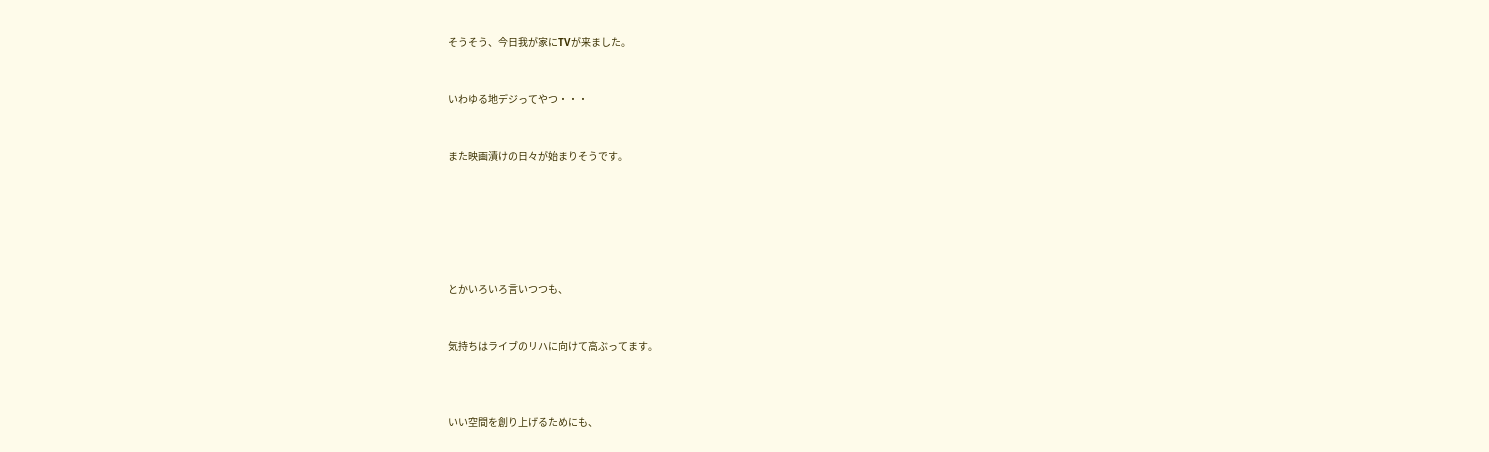そうそう、今日我が家にTVが来ました。


いわゆる地デジってやつ・・・


また映画漬けの日々が始まりそうです。






とかいろいろ言いつつも、


気持ちはライブのリハに向けて高ぶってます。



いい空間を創り上げるためにも、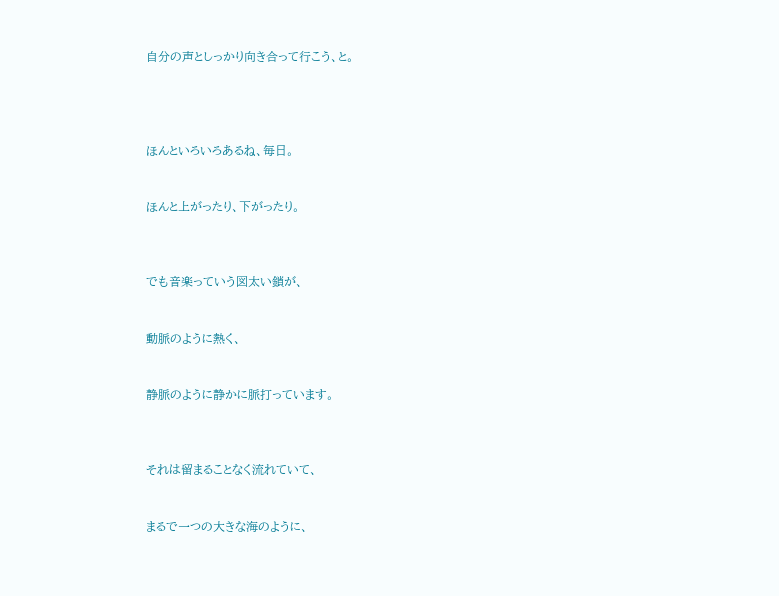自分の声としっかり向き合って行こう、と。




ほんといろいろあるね、毎日。


ほんと上がったり、下がったり。



でも音楽っていう図太い鎖が、


動脈のように熱く、


静脈のように静かに脈打っています。



それは留まることなく流れていて、


まるで一つの大きな海のように、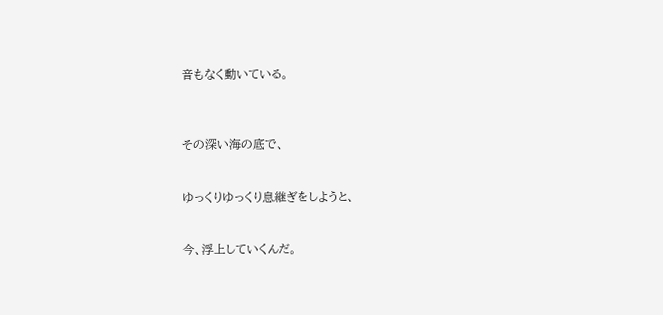音もなく動いている。



その深い海の底で、


ゆっくりゆっくり息継ぎをしようと、


今、浮上していくんだ。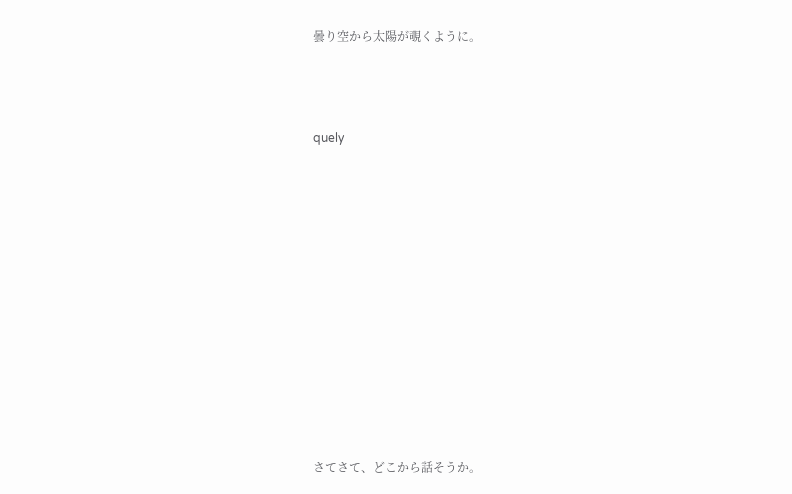曇り空から太陽が覗くように。



quely












さてさて、どこから話そうか。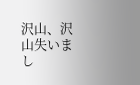沢山、沢山失いまし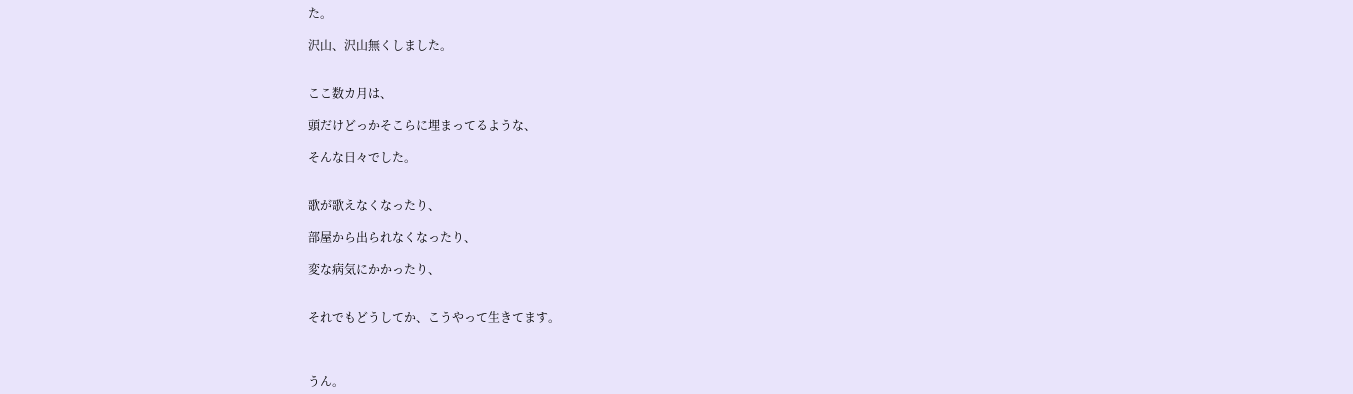た。

沢山、沢山無くしました。


ここ数カ月は、

頭だけどっかそこらに埋まってるような、

そんな日々でした。


歌が歌えなくなったり、

部屋から出られなくなったり、

変な病気にかかったり、


それでもどうしてか、こうやって生きてます。



うん。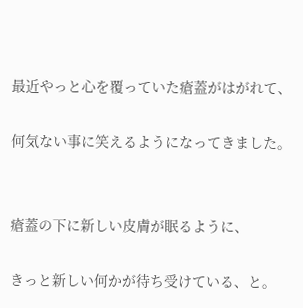最近やっと心を覆っていた瘡蓋がはがれて、

何気ない事に笑えるようになってきました。


瘡蓋の下に新しい皮膚が眠るように、

きっと新しい何かが待ち受けている、と。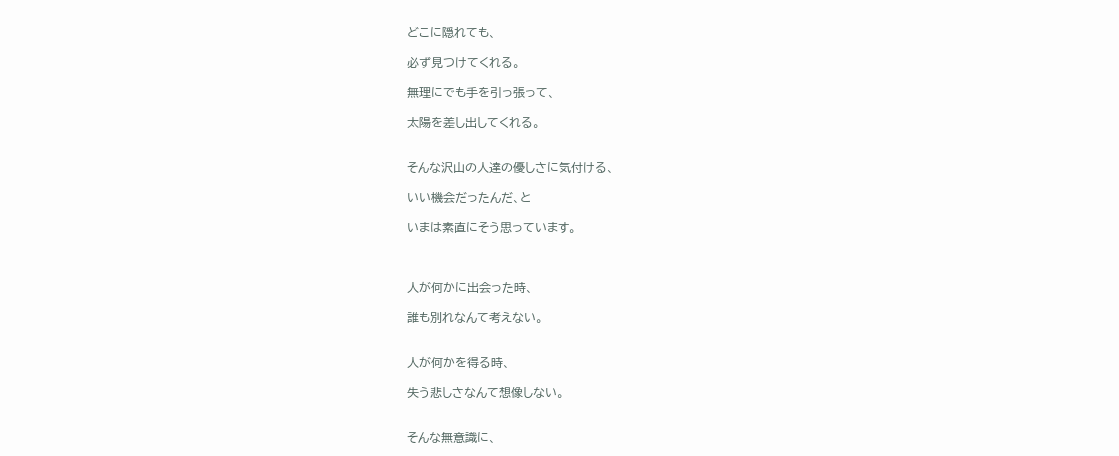どこに隠れても、

必ず見つけてくれる。

無理にでも手を引っ張って、

太陽を差し出してくれる。


そんな沢山の人達の優しさに気付ける、

いい機会だったんだ、と

いまは素直にそう思っています。



人が何かに出会った時、

誰も別れなんて考えない。


人が何かを得る時、

失う悲しさなんて想像しない。


そんな無意識に、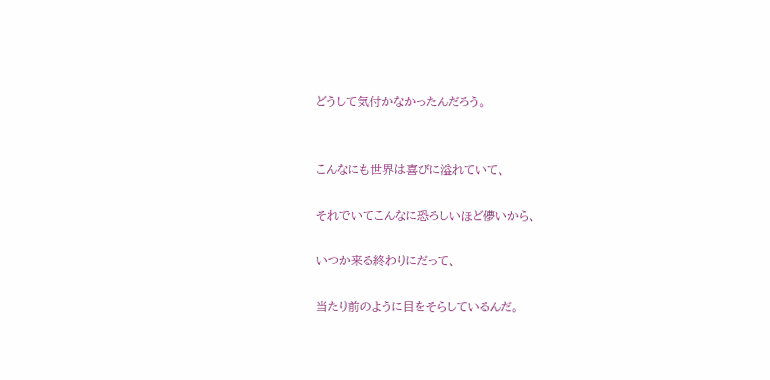どうして気付かなかったんだろう。


こんなにも世界は喜びに溢れていて、

それでいてこんなに恐ろしいほど儚いから、

いつか来る終わりにだって、

当たり前のように目をそらしているんだ。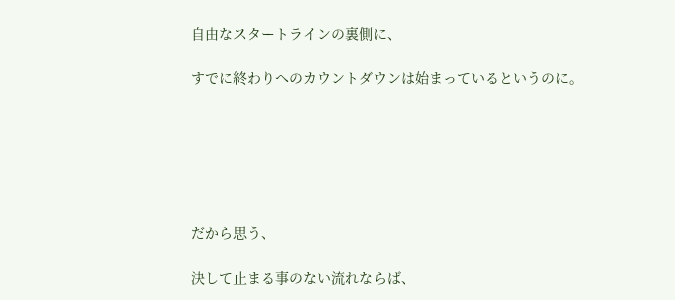自由なスタートラインの裏側に、

すでに終わりへのカウントダウンは始まっているというのに。






だから思う、

決して止まる事のない流れならば、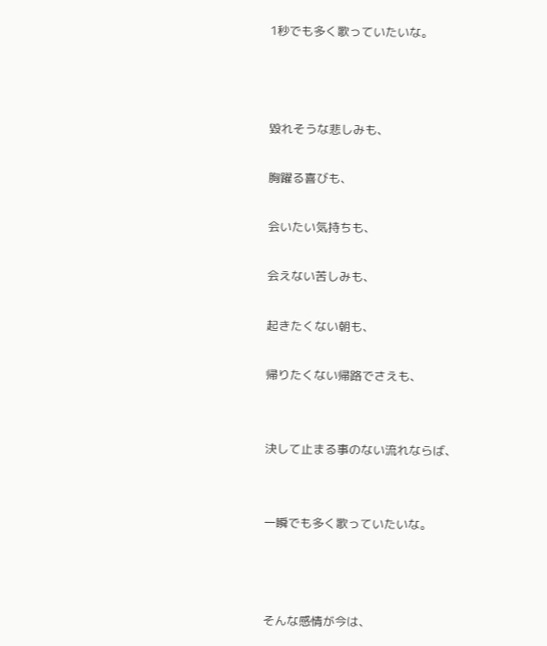1秒でも多く歌っていたいな。



毀れそうな悲しみも、

胸躍る喜びも、

会いたい気持ちも、

会えない苦しみも、

起きたくない朝も、

帰りたくない帰路でさえも、


決して止まる事のない流れならば、


一瞬でも多く歌っていたいな。



そんな感情が今は、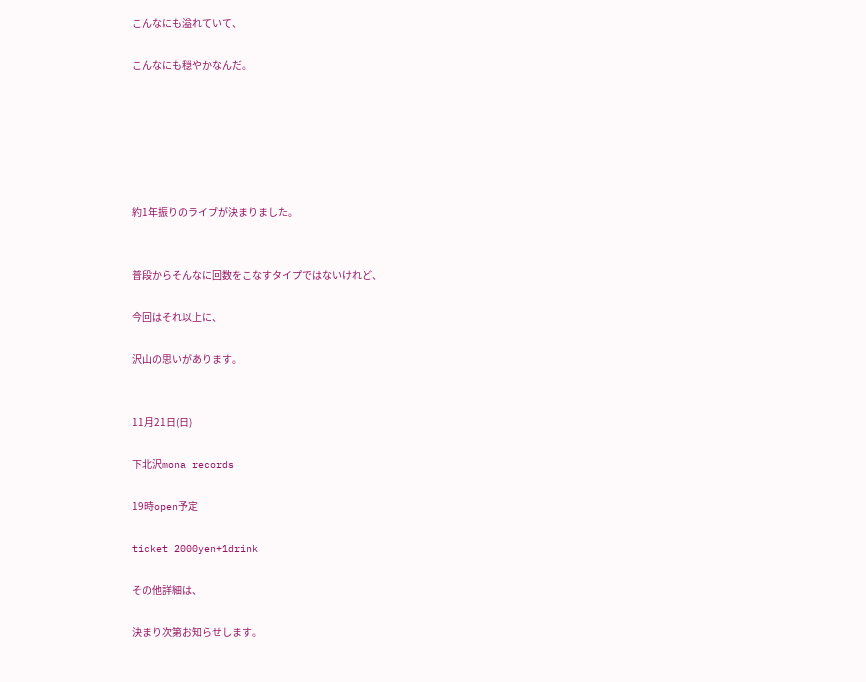こんなにも溢れていて、

こんなにも穏やかなんだ。






約1年振りのライブが決まりました。


普段からそんなに回数をこなすタイプではないけれど、

今回はそれ以上に、

沢山の思いがあります。


11月21日(日)

下北沢mona records

19時open予定

ticket 2000yen+1drink

その他詳細は、

決まり次第お知らせします。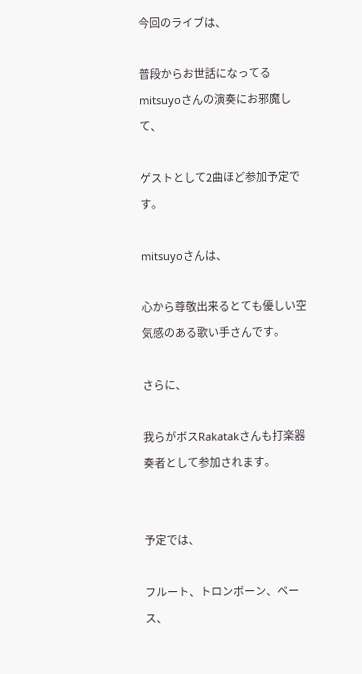今回のライブは、

普段からお世話になってるmitsuyoさんの演奏にお邪魔して、

ゲストとして2曲ほど参加予定です。

mitsuyoさんは、

心から尊敬出来るとても優しい空気感のある歌い手さんです。

さらに、

我らがボスRakatakさんも打楽器奏者として参加されます。


予定では、

フルート、トロンボーン、ベース、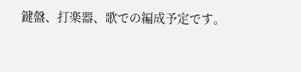鍵盤、打楽器、歌での編成予定です。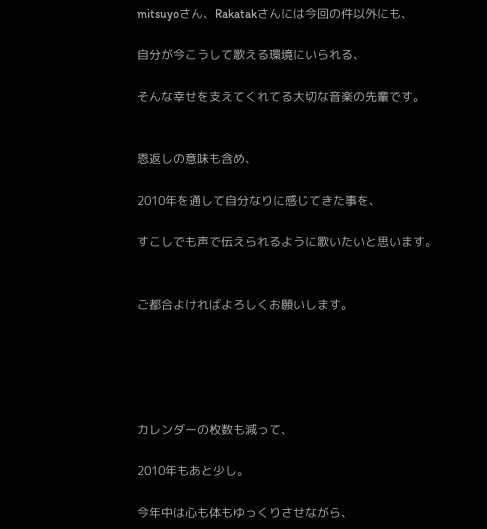mitsuyoさん、Rakatakさんには今回の件以外にも、

自分が今こうして歌える環境にいられる、

そんな幸せを支えてくれてる大切な音楽の先輩です。


恩返しの意味も含め、

2010年を通して自分なりに感じてきた事を、

すこしでも声で伝えられるように歌いたいと思います。


ご都合よければよろしくお願いします。





カレンダーの枚数も減って、

2010年もあと少し。

今年中は心も体もゆっくりさせながら、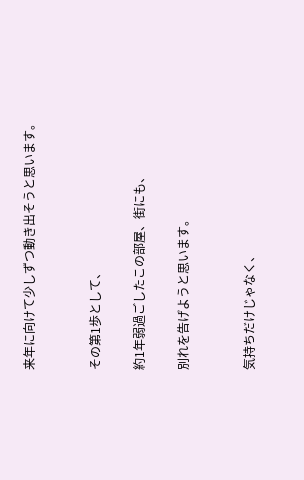来年に向けて少しずつ動き出そうと思います。


その第1歩として、

約1年弱過ごしたこの部屋、街にも、

別れを告げようと思います。


気持ちだけじゃなく、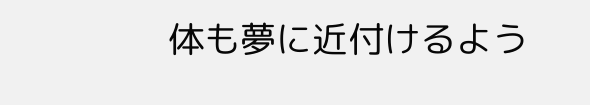体も夢に近付けるよう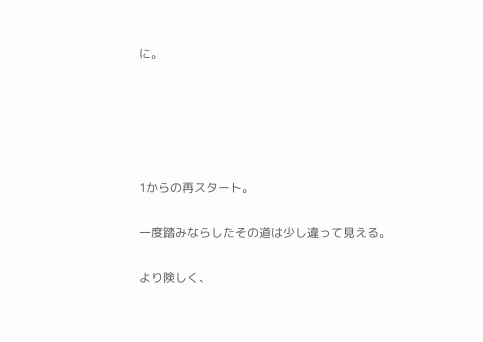に。





1からの再スタート。

一度踏みならしたその道は少し違って見える。

より険しく、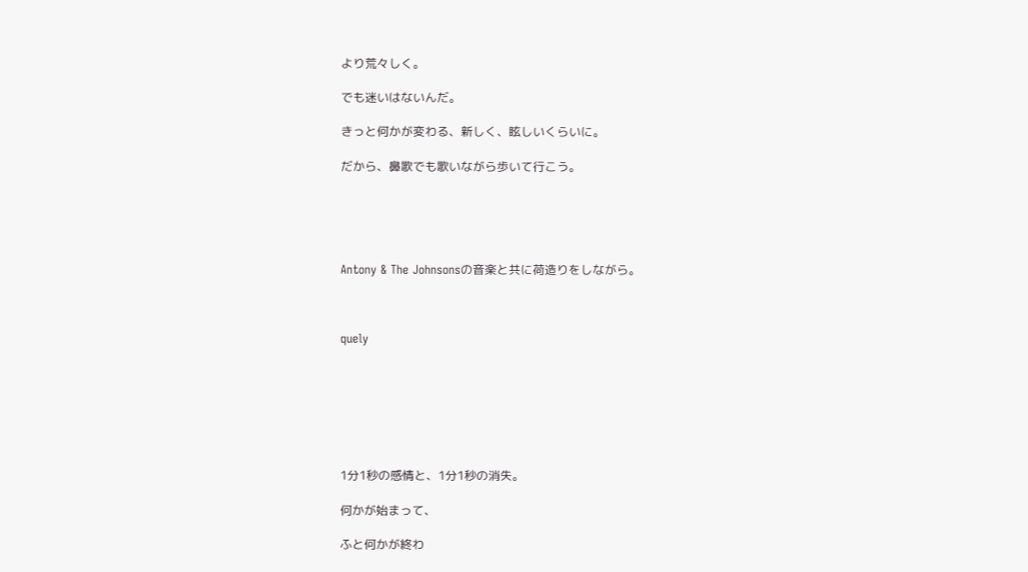より荒々しく。

でも迷いはないんだ。

きっと何かが変わる、新しく、眩しいくらいに。

だから、鼻歌でも歌いながら歩いて行こう。





Antony & The Johnsonsの音楽と共に荷造りをしながら。



quely







1分1秒の感情と、1分1秒の消失。

何かが始まって、

ふと何かが終わ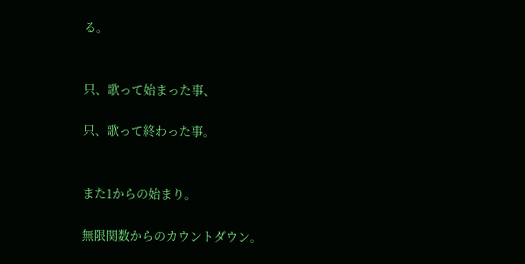る。


只、歌って始まった事、

只、歌って終わった事。


また1からの始まり。

無限関数からのカウントダウン。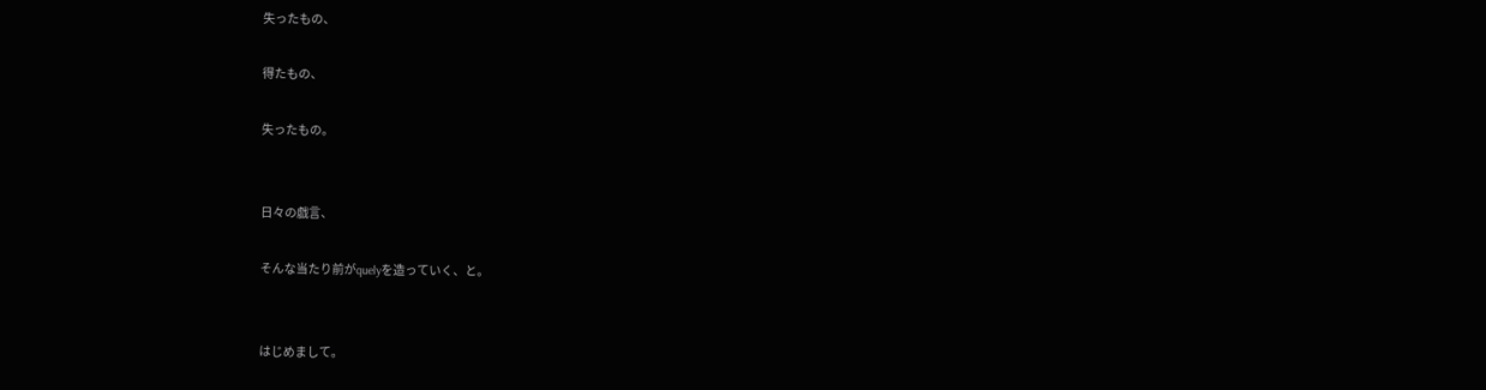失ったもの、

得たもの、

失ったもの。


日々の戯言、

そんな当たり前がquelyを造っていく、と。


はじめまして。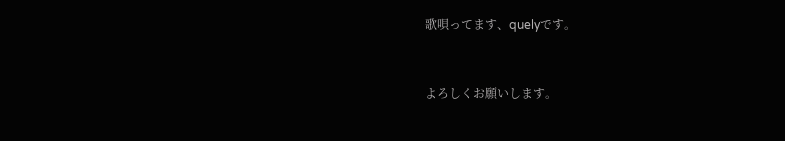歌唄ってます、quelyです。


よろしくお願いします。